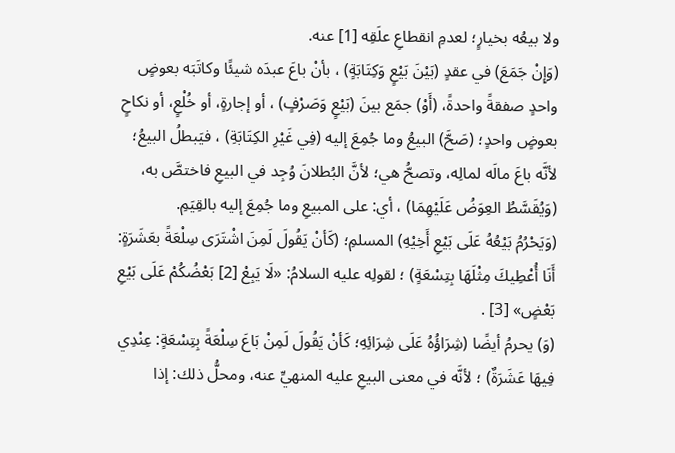ولا بيعُه بخيارٍ؛ لعدمِ انقطاعِ علَقِه [1] عنه.
(وَإِنْ جَمَعَ) في عقدٍ (بَيْنَ بَيْعٍ وَكِتَابَةٍ) ، بأنْ باعَ عبدَه شيئًا وكاتَبَه بعوضٍ واحدٍ صفقةً واحدةً، (أَوْ) جمَع بينَ (بَيْعٍ وَصَرْفٍ) ، أو إجارةٍ، أو خُلْعٍ، أو نكاحٍ بعوضٍ واحدٍ؛ (صَحَّ) البيعُ وما جُمِعَ إليه (فِي غَيْرِ الكِتَابَةِ) ، فيَبطلُ البيعُ؛ لأنَّه باعَ مالَه لمالِه، وتصحُّ هي؛ لأنَّ البُطلانَ وُجِد في البيعِ فاختصَّ به، (وَيُقَسَّطُ العِوَضُ عَلَيْهِمَا) ، أي: على المبيعِ وما جُمِعَ إليه بالقِيَمِ.
(وَيَحْرُمُ بَيْعُهُ عَلَى بَيْعِ أَخِيْهِ) المسلمِ؛ (كَأنْ يَقُولَ لَمِنَ اشْتَرَى سِلْعَةً بعَشَرَةٍ: أَنَا أُعْطِيكَ مِثْلَهَا بِتِسْعَةٍ) ؛ لقولِه عليه السلامُ: «لَا يَبِعْ [2] بَعْضُكُمْ عَلَى بَيْعِ بَعْضٍ» [3] .
(وَ) يحرمُ أيضًا (شِرَاؤُهُ عَلَى شِرَائِهِ؛ كَأنْ يَقُولَ لَمِنْ بَاعَ سِلْعَةً بِتِسْعَةٍ: عِنْدِي فِيهَا عَشَرَةٌ) ؛ لأنَّه في معنى البيعِ عليه المنهيِّ عنه، ومحلُّ ذلك: إذا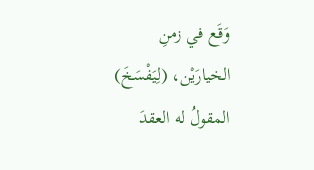وَقَع في زمنِ الخيارَيْن، (لِيَفْسَخَ) المقولُ له العقدَ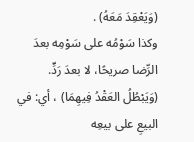(وَيَعْقِدَ مَعَهُ) .
وكذا سَوْمُه على سَوْمِه بعدَ الرِّضا صريحًا، لا بعدَ رَدٍّ.
(وَيَبْطُلُ العَقْدُ فِيهِمَا) ، أي: في البيعِ على بيعِه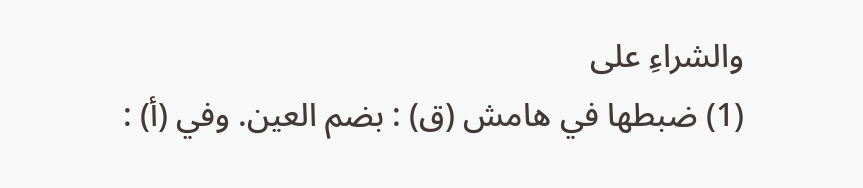والشراءِ على
(1) ضبطها في هامش (ق) : بضم العين. وفي (أ) :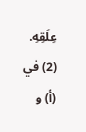عِلَقِهِ.
(2) في (أ) و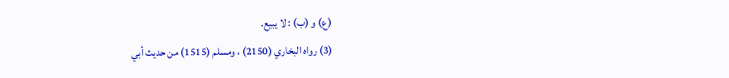(ع) و (ب) : لا يبيع.
(3) رواه البخاري (2150) ، ومسلم (1515) من حديث أبي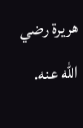هريرة رضي الله عنه.